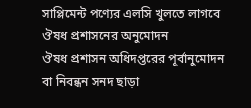সাপ্লিমেন্ট পণ্যের এলসি খুলতে লাগবে ঔষধ প্রশাসনের অনুমোদন
ঔষধ প্রশাসন অধিদপ্তরের পূর্বানুমোদন বা নিবন্ধন সনদ ছাড়া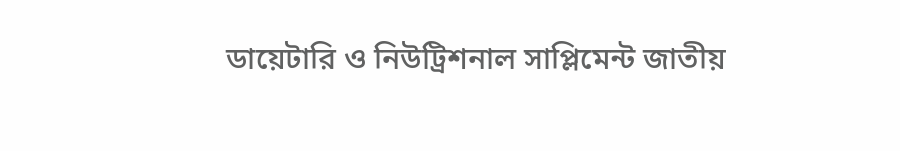ডায়েটারি ও নিউট্রিশনাল সাপ্লিমেন্ট জাতীয়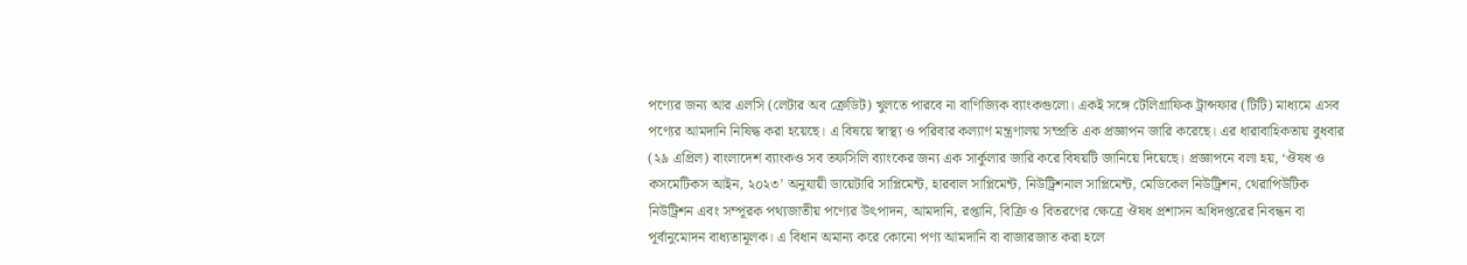পণ্যের জন্য আর এলসি (লেটার অব ক্রেডিট) খুলতে পারবে না বাণিজ্যিক ব্যাংকগুলো। একই সঙ্গে টেলিগ্রাফিক ট্রান্সফার (টিটি) মাধ্যমে এসব পণ্যের আমদানি নিষিদ্ধ করা হয়েছে। এ বিষয়ে স্বাস্থ্য ও পরিবার কল্যাণ মন্ত্রণালয় সম্প্রতি এক প্রজ্ঞাপন জারি করেছে। এর ধারাবাহিকতায় বুধবার (২৯ এপ্রিল) বাংলাদেশ ব্যাংকও সব তফসিলি ব্যাংকের জন্য এক সার্কুলার জারি করে বিষয়টি জানিয়ে দিয়েছে। প্রজ্ঞাপনে বলা হয়, ‘ঔষধ ও কসমেটিকস আইন, ২০২৩’ অনুযায়ী ডায়েটারি সাপ্লিমেন্ট, হারবাল সাপ্লিমেন্ট, নিউট্রিশনাল সাপ্লিমেন্ট, মেডিকেল নিউট্রিশন, থেরাপিউটিক নিউট্রিশন এবং সম্পূরক পথ্যজাতীয় পণ্যের উৎপাদন, আমদানি, রপ্তানি, বিক্রি ও বিতরণের ক্ষেত্রে ঔষধ প্রশাসন অধিদপ্তরের নিবন্ধন বা পূর্বানুমোদন বাধ্যতামূলক। এ বিধান অমান্য করে কোনো পণ্য আমদানি বা বাজারজাত করা হলে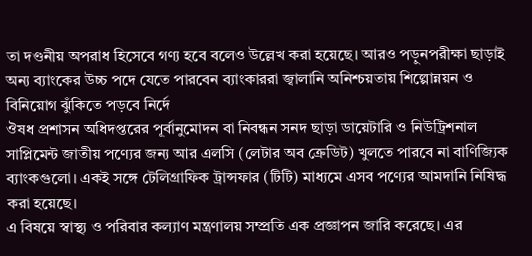তা দণ্ডনীয় অপরাধ হিসেবে গণ্য হবে বলেও উল্লেখ করা হয়েছে। আরও পড়ুনপরীক্ষা ছাড়াই অন্য ব্যাংকের উচ্চ পদে যেতে পারবেন ব্যাংকাররা জ্বালানি অনিশ্চয়তায় শিল্পোন্নয়ন ও বিনিয়োগ ঝুঁকিতে পড়বে নির্দে
ঔষধ প্রশাসন অধিদপ্তরের পূর্বানুমোদন বা নিবন্ধন সনদ ছাড়া ডায়েটারি ও নিউট্রিশনাল সাপ্লিমেন্ট জাতীয় পণ্যের জন্য আর এলসি (লেটার অব ক্রেডিট) খুলতে পারবে না বাণিজ্যিক ব্যাংকগুলো। একই সঙ্গে টেলিগ্রাফিক ট্রান্সফার (টিটি) মাধ্যমে এসব পণ্যের আমদানি নিষিদ্ধ করা হয়েছে।
এ বিষয়ে স্বাস্থ্য ও পরিবার কল্যাণ মন্ত্রণালয় সম্প্রতি এক প্রজ্ঞাপন জারি করেছে। এর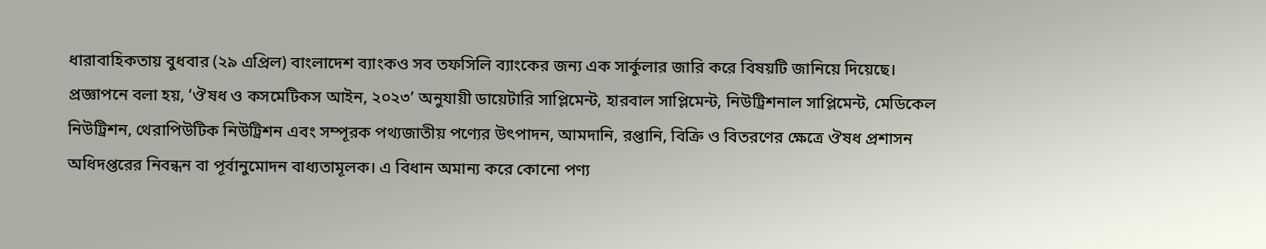ধারাবাহিকতায় বুধবার (২৯ এপ্রিল) বাংলাদেশ ব্যাংকও সব তফসিলি ব্যাংকের জন্য এক সার্কুলার জারি করে বিষয়টি জানিয়ে দিয়েছে।
প্রজ্ঞাপনে বলা হয়, ‘ঔষধ ও কসমেটিকস আইন, ২০২৩’ অনুযায়ী ডায়েটারি সাপ্লিমেন্ট, হারবাল সাপ্লিমেন্ট, নিউট্রিশনাল সাপ্লিমেন্ট, মেডিকেল নিউট্রিশন, থেরাপিউটিক নিউট্রিশন এবং সম্পূরক পথ্যজাতীয় পণ্যের উৎপাদন, আমদানি, রপ্তানি, বিক্রি ও বিতরণের ক্ষেত্রে ঔষধ প্রশাসন অধিদপ্তরের নিবন্ধন বা পূর্বানুমোদন বাধ্যতামূলক। এ বিধান অমান্য করে কোনো পণ্য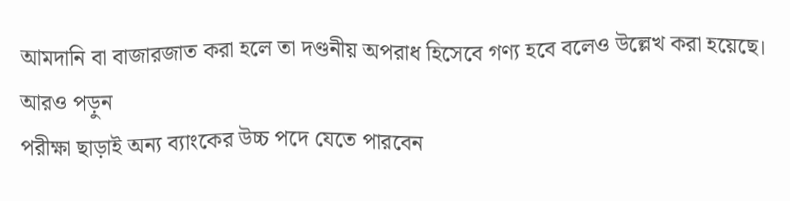আমদানি বা বাজারজাত করা হলে তা দণ্ডনীয় অপরাধ হিসেবে গণ্য হবে বলেও উল্লেখ করা হয়েছে।
আরও পড়ুন
পরীক্ষা ছাড়াই অন্য ব্যাংকের উচ্চ পদে যেতে পারবেন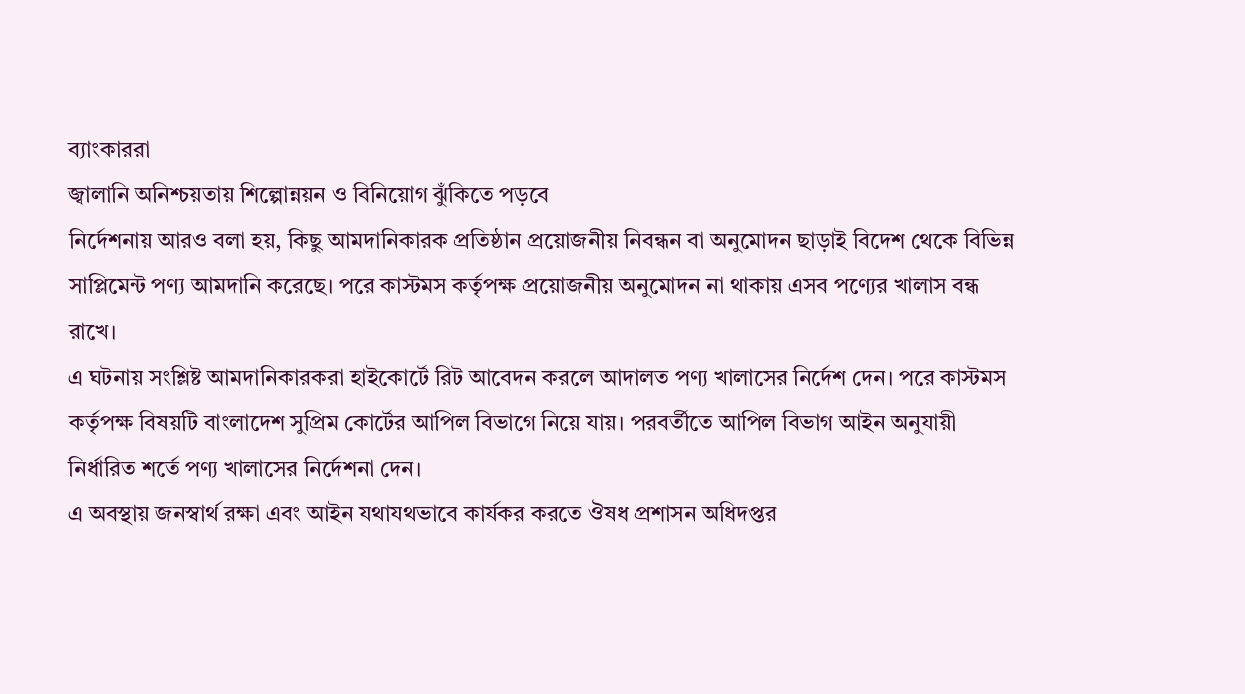ব্যাংকাররা
জ্বালানি অনিশ্চয়তায় শিল্পোন্নয়ন ও বিনিয়োগ ঝুঁকিতে পড়বে
নির্দেশনায় আরও বলা হয়, কিছু আমদানিকারক প্রতিষ্ঠান প্রয়োজনীয় নিবন্ধন বা অনুমোদন ছাড়াই বিদেশ থেকে বিভিন্ন সাপ্লিমেন্ট পণ্য আমদানি করেছে। পরে কাস্টমস কর্তৃপক্ষ প্রয়োজনীয় অনুমোদন না থাকায় এসব পণ্যের খালাস বন্ধ রাখে।
এ ঘটনায় সংশ্লিষ্ট আমদানিকারকরা হাইকোর্টে রিট আবেদন করলে আদালত পণ্য খালাসের নির্দেশ দেন। পরে কাস্টমস কর্তৃপক্ষ বিষয়টি বাংলাদেশ সুপ্রিম কোর্টের আপিল বিভাগে নিয়ে যায়। পরবর্তীতে আপিল বিভাগ আইন অনুযায়ী নির্ধারিত শর্তে পণ্য খালাসের নির্দেশনা দেন।
এ অবস্থায় জনস্বার্থ রক্ষা এবং আইন যথাযথভাবে কার্যকর করতে ঔষধ প্রশাসন অধিদপ্তর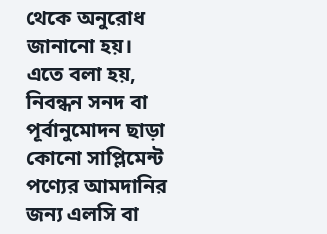থেকে অনুরোধ জানানো হয়। এতে বলা হয়, নিবন্ধন সনদ বা পূর্বানুমোদন ছাড়া কোনো সাপ্লিমেন্ট পণ্যের আমদানির জন্য এলসি বা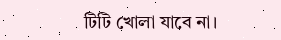টিটি খোলা যাবে না।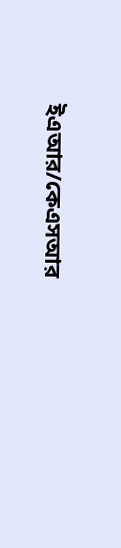ইএআর/কেএসআর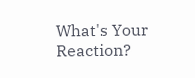What's Your Reaction?